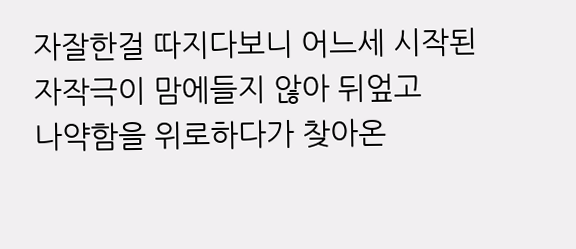자잘한걸 따지다보니 어느세 시작된
자작극이 맘에들지 않아 뒤엎고
나약함을 위로하다가 찾아온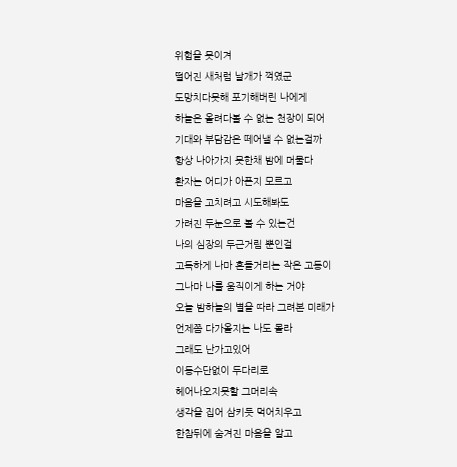위험을 못이겨
떨어진 새처럼 날개가 꺽였군
도망치다못해 포기해버린 나에게
하늘은 올려다볼 수 없는 천장이 되어
기대와 부담감은 떼어낼 수 없는걸까
항상 나아가지 못한채 밤에 머물다
환자는 어디가 아픈지 모르고
마음을 고치려고 시도해봐도
가려진 두눈으로 볼 수 있는건
나의 심장의 두근거림 뿐인걸
고독하게 나마 흔들거리는 작은 고동이
그나마 나를 움직이게 하는 거야
오늘 밤하늘의 별을 따라 그려본 미래가
언제쯤 다가올지는 나도 몰라
그래도 난가고있어
이동수단없이 두다리로
헤어나오지못할 그머리속
생각을 집어 삼키듯 먹어치우고
한참뒤에 숨겨진 마음을 알고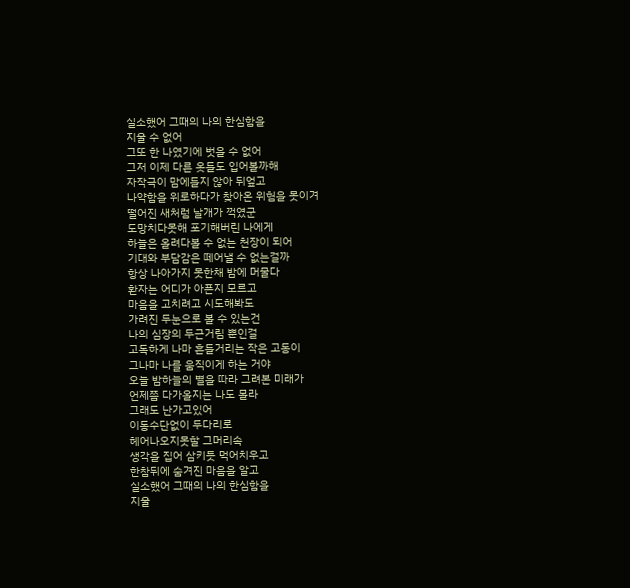실소했어 그때의 나의 한심함을
지울 수 없어
그또 한 나였기에 벗을 수 없어
그저 이제 다른 옷들도 입어볼까해
자작극이 맘에들지 않아 뒤엎고
나약함을 위로하다가 찾아온 위험을 못이겨
떨어진 새처럼 날개가 꺽였군
도망치다못해 포기해버린 나에게
하늘은 올려다볼 수 없는 천장이 되어
기대와 부담감은 떼어낼 수 없는걸까
항상 나아가지 못한채 밤에 머물다
환자는 어디가 아픈지 모르고
마음을 고치려고 시도해봐도
가려진 두눈으로 볼 수 있는건
나의 심장의 두근거림 뿐인걸
고독하게 나마 흔들거리는 작은 고동이
그나마 나를 움직이게 하는 거야
오늘 밤하늘의 별을 따라 그려본 미래가
언제쯤 다가올지는 나도 몰라
그래도 난가고있어
이동수단없이 두다리로
헤어나오지못할 그머리속
생각을 집어 삼키듯 먹어치우고
한참뒤에 숨겨진 마음을 알고
실소했어 그때의 나의 한심함을
지울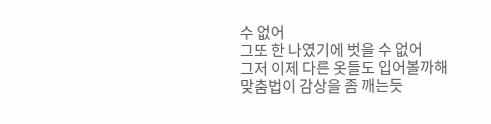수 없어
그또 한 나였기에 벗을 수 없어
그저 이제 다른 옷들도 입어볼까해
맞춤법이 감상을 좀 깨는듯